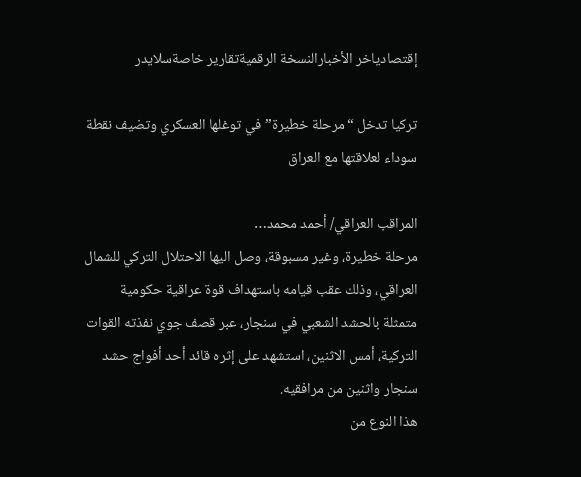إقتصادياخر الأخبارالنسخة الرقميةتقارير خاصةسلايدر

تركيا تدخل “مرحلة خطيرة” في توغلها العسكري وتضيف نقطة سوداء لعلاقتها مع العراق

المراقب العراقي/ أحمد محمد…
مرحلة خطيرة، وغير مسبوقة، وصل اليها الاحتلال التركي للشمال العراقي، وذلك عقب قيامه باستهداف قوة عراقية حكومية متمثلة بالحشد الشعبي في سنجار، عبر قصف جوي نفذته القوات التركية، أمس الاثنين، استشهد على إثره قائد أحد أفواج حشد سنجار واثنين من مرافقيه.
هذا النوع من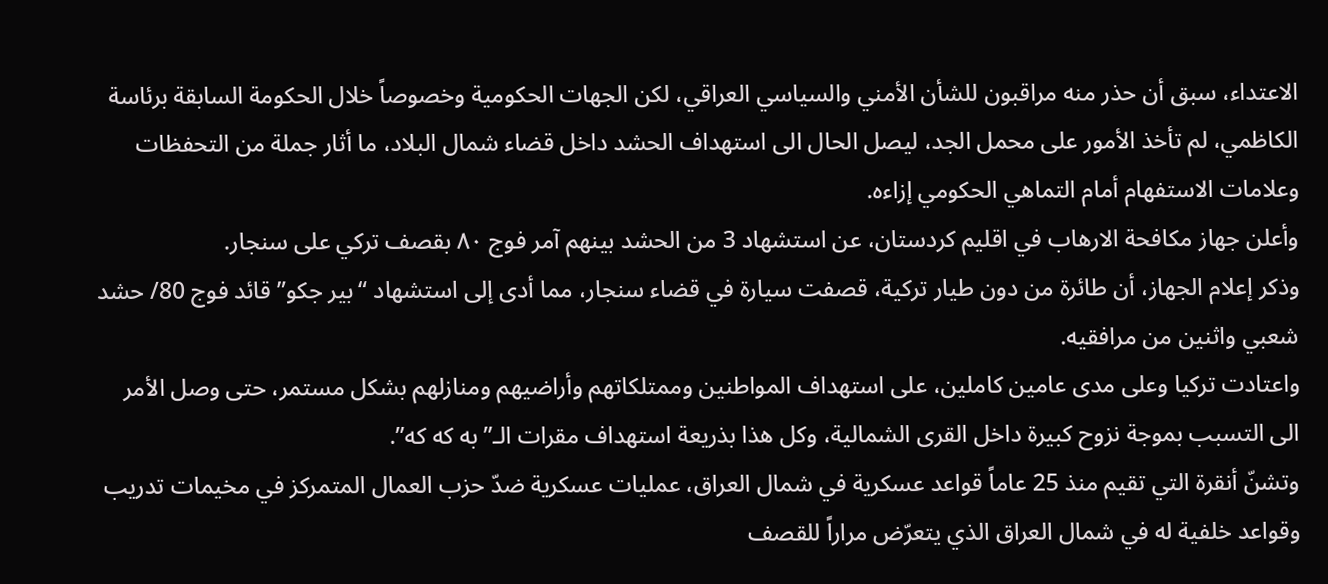الاعتداء، سبق أن حذر منه مراقبون للشأن الأمني والسياسي العراقي، لكن الجهات الحكومية وخصوصاً خلال الحكومة السابقة برئاسة الكاظمي، لم تأخذ الأمور على محمل الجد، ليصل الحال الى استهداف الحشد داخل قضاء شمال البلاد، ما أثار جملة من التحفظات وعلامات الاستفهام أمام التماهي الحكومي إزاءه.
وأعلن جهاز مكافحة الارهاب في اقليم كردستان، عن استشهاد 3 من الحشد بينهم آمر فوج ٨٠ بقصف تركي على سنجار.
وذكر إعلام الجهاز، أن طائرة من دون طيار تركية، قصفت سيارة في قضاء سنجار، مما أدى إلى استشهاد “بير جكو” قائد فوج 80/ حشد شعبي واثنين من مرافقيه.
واعتادت تركيا وعلى مدى عامين كاملين، على استهداف المواطنين وممتلكاتهم وأراضيهم ومنازلهم بشكل مستمر، حتى وصل الأمر الى التسبب بموجة نزوح كبيرة داخل القرى الشمالية، وكل هذا بذريعة استهداف مقرات الـ”به كه كه”.
وتشنّ أنقرة التي تقيم منذ 25 عاماً قواعد عسكرية في شمال العراق، عمليات عسكرية ضدّ حزب العمال المتمركز في مخيمات تدريب وقواعد خلفية له في شمال العراق الذي يتعرّض مراراً للقصف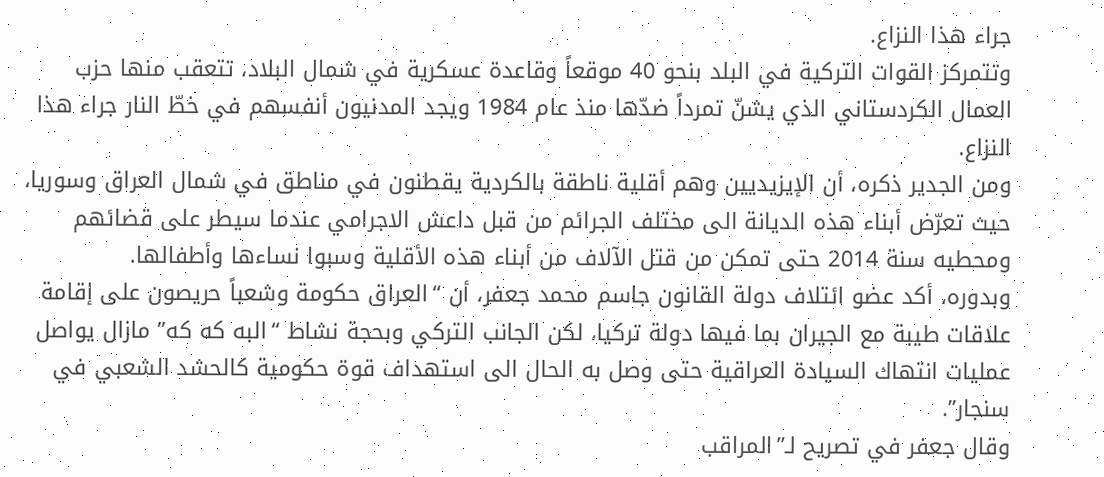جراء هذا النزاع.
وتتمركز القوات التركية في البلد بنحو 40 موقعاً وقاعدة عسكرية في شمال البلاد، تتعقب منها حزب العمال الكردستاني الذي يشنّ تمرداً ضدّها منذ عام 1984 ويجد المدنيون أنفسهم في خطّ النار جراء هذا النزاع.
ومن الجدير ذكره، أن الإيزيديين وهم أقلية ناطقة بالكردية يقطنون في مناطق في شمال العراق وسوريا، حيث تعرّض أبناء هذه الديانة الى مختلف الجرائم من قبل داعش الاجرامي عندما سيطر على قضائهم ومحطيه سنة 2014 حتى تمكن من قتل الآلاف من أبناء هذه الأقلية وسبوا نساءها وأطفالها.
وبدوره، أكد عضو ائتلاف دولة القانون جاسم محمد جعفر، أن “العراق حكومة وشعباً حريصون على إقامة علاقات طيبة مع الجيران بما فيها دولة تركيا، لكن الجانب التركي وبحجة نشاط “البه كه كه” مازال يواصل عمليات انتهاك السيادة العراقية حتى وصل به الحال الى استهداف قوة حكومية كالحشد الشعبي في سنجار”.
وقال جعفر في تصريح لـ”المراقب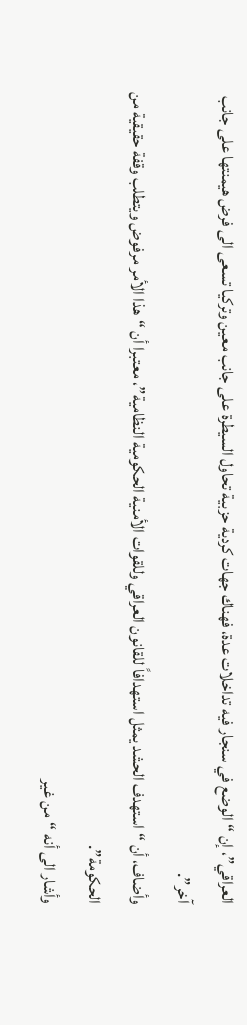العراقي”، إن “الوضع في سنجار فيه تداخلات عدة، فهناك جهات كردية حزبية تحاول السيطرة على جانب معين وتركيا تسعى الى فرض هيمنتها على جانب آخر”.
وأضاف، أن “استهدف الحشد يمثل استهدافاً للقانون العراقي وللقوات الأمنية الحكومية النظامية”، معتبرا أن “هذا الأمر مرفوض ويتطلب وقفة حقيقية من الحكومة”.
وأشار الى أنه “من غير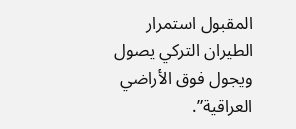المقبول استمرار الطيران التركي يصول ويجول فوق الأراضي العراقية”.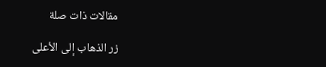مقالات ذات صلة

زر الذهاب إلى الأعلى